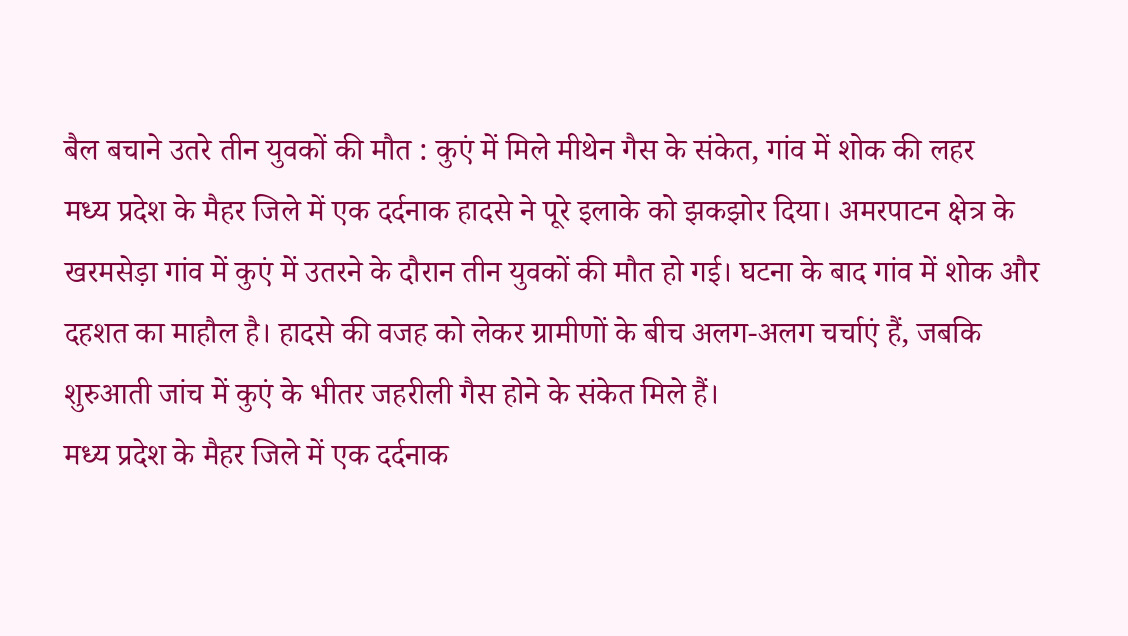बैल बचाने उतरे तीन युवकों की मौत : कुएं में मिले मीथेन गैस के संकेत, गांव में शोक की लहर
मध्य प्रदेश के मैहर जिले में एक दर्दनाक हादसे ने पूरे इलाके को झकझोर दिया। अमरपाटन क्षेत्र के खरमसेड़ा गांव में कुएं में उतरने के दौरान तीन युवकों की मौत हो गई। घटना के बाद गांव में शोक और दहशत का माहौल है। हादसे की वजह को लेकर ग्रामीणों के बीच अलग-अलग चर्चाएं हैं, जबकि शुरुआती जांच में कुएं के भीतर जहरीली गैस होने के संकेत मिले हैं।
मध्य प्रदेश के मैहर जिले में एक दर्दनाक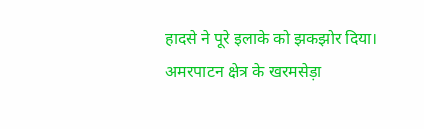हादसे ने पूरे इलाके को झकझोर दिया। अमरपाटन क्षेत्र के खरमसेड़ा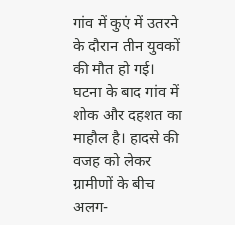गांव में कुएं में उतरने के दौरान तीन युवकों की मौत हो गई। घटना के बाद गांव में शोक और दहशत का माहौल है। हादसे की वजह को लेकर ग्रामीणों के बीच अलग-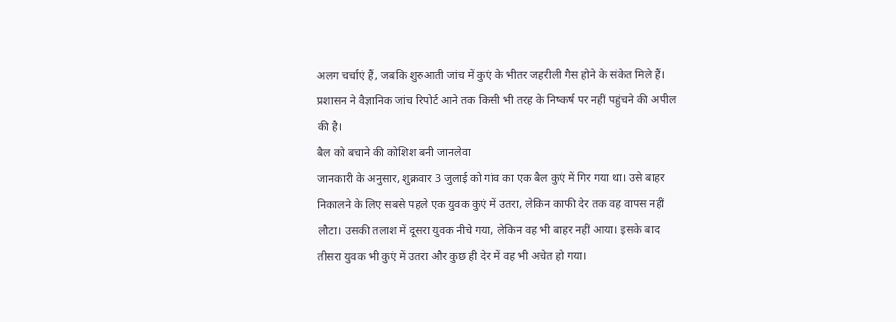अलग चर्चाएं हैं, जबकि शुरुआती जांच में कुएं के भीतर जहरीली गैस होने के संकेत मिले हैं। प्रशासन ने वैज्ञानिक जांच रिपोर्ट आने तक किसी भी तरह के निष्कर्ष पर नहीं पहुंचने की अपील की है।
बैल को बचाने की कोशिश बनी जानलेवा
जानकारी के अनुसार, शुक्रवार 3 जुलाई को गांव का एक बैल कुएं में गिर गया था। उसे बाहर निकालने के लिए सबसे पहले एक युवक कुएं में उतरा, लेकिन काफी देर तक वह वापस नहीं लौटा। उसकी तलाश में दूसरा युवक नीचे गया, लेकिन वह भी बाहर नहीं आया। इसके बाद तीसरा युवक भी कुएं में उतरा और कुछ ही देर में वह भी अचेत हो गया।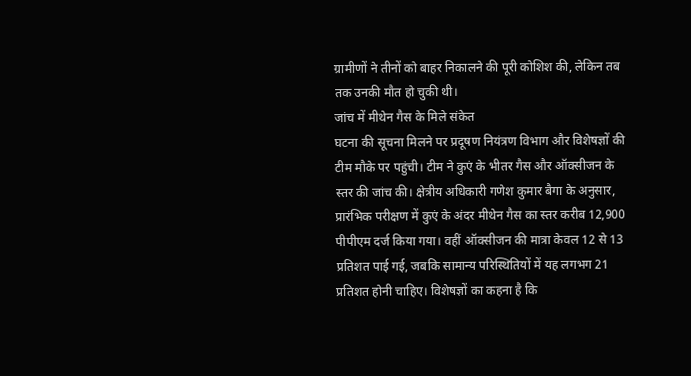ग्रामीणों ने तीनों को बाहर निकालने की पूरी कोशिश की, लेकिन तब तक उनकी मौत हो चुकी थी।
जांच में मीथेन गैस के मिले संकेत
घटना की सूचना मिलने पर प्रदूषण नियंत्रण विभाग और विशेषज्ञों की टीम मौके पर पहुंची। टीम ने कुएं के भीतर गैस और ऑक्सीजन के स्तर की जांच की। क्षेत्रीय अधिकारी गणेश कुमार बैगा के अनुसार, प्रारंभिक परीक्षण में कुएं के अंदर मीथेन गैस का स्तर करीब 12,900 पीपीएम दर्ज किया गया। वहीं ऑक्सीजन की मात्रा केवल 12 से 13 प्रतिशत पाई गई, जबकि सामान्य परिस्थितियों में यह लगभग 21 प्रतिशत होनी चाहिए। विशेषज्ञों का कहना है कि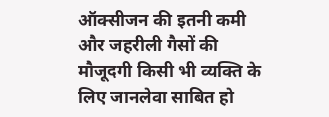ऑक्सीजन की इतनी कमी और जहरीली गैसों की मौजूदगी किसी भी व्यक्ति के लिए जानलेवा साबित हो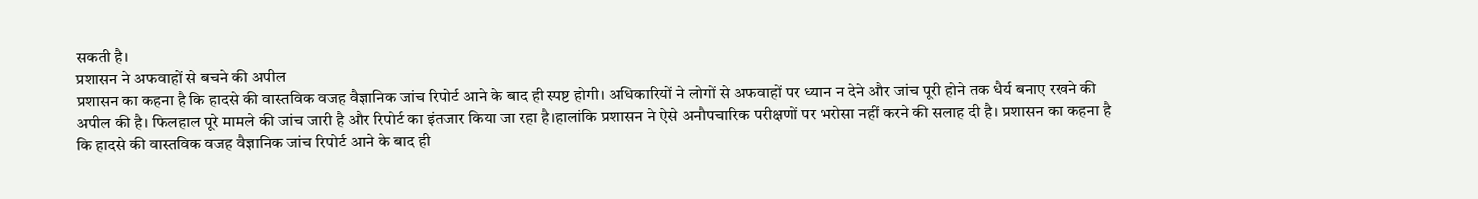सकती है।
प्रशासन ने अफवाहों से बचने की अपील
प्रशासन का कहना है कि हादसे की वास्तविक वजह वैज्ञानिक जांच रिपोर्ट आने के बाद ही स्पष्ट होगी। अधिकारियों ने लोगों से अफवाहों पर ध्यान न देने और जांच पूरी होने तक धैर्य बनाए रखने की अपील की है। फिलहाल पूरे मामले की जांच जारी है और रिपोर्ट का इंतजार किया जा रहा है।हालांकि प्रशासन ने ऐसे अनौपचारिक परीक्षणों पर भरोसा नहीं करने की सलाह दी है। प्रशासन का कहना है कि हादसे की वास्तविक वजह वैज्ञानिक जांच रिपोर्ट आने के बाद ही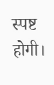स्पष्ट होगी।